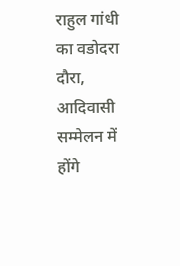राहुल गांधी का वडोदरा दौरा, आदिवासी सम्मेलन में होंगे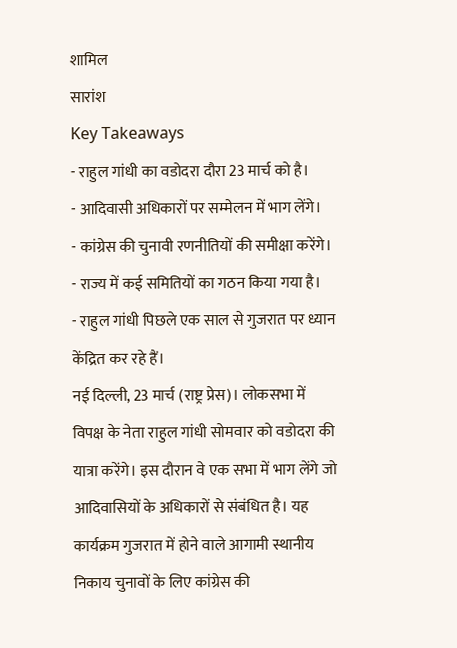शामिल
सारांश
Key Takeaways
- राहुल गांधी का वडोदरा दौरा 23 मार्च को है।
- आदिवासी अधिकारों पर सम्मेलन में भाग लेंगे।
- कांग्रेस की चुनावी रणनीतियों की समीक्षा करेंगे।
- राज्य में कई समितियों का गठन किया गया है।
- राहुल गांधी पिछले एक साल से गुजरात पर ध्यान केंद्रित कर रहे हैं।
नई दिल्ली, 23 मार्च (राष्ट्र प्रेस)। लोकसभा में विपक्ष के नेता राहुल गांधी सोमवार को वडोदरा की यात्रा करेंगे। इस दौरान वे एक सभा में भाग लेंगे जो आदिवासियों के अधिकारों से संबंधित है। यह कार्यक्रम गुजरात में होने वाले आगामी स्थानीय निकाय चुनावों के लिए कांग्रेस की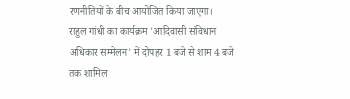रणनीतियों के बीच आयोजित किया जाएगा।
राहुल गांधी का कार्यक्रम 'आदिवासी संविधान अधिकार सम्मेलन' में दोपहर 1 बजे से शाम 4 बजे तक शामिल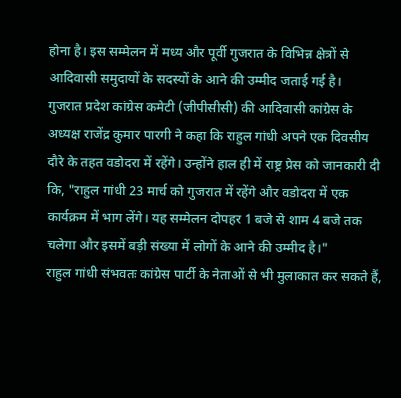होना है। इस सम्मेलन में मध्य और पूर्वी गुजरात के विभिन्न क्षेत्रों से आदिवासी समुदायों के सदस्यों के आने की उम्मीद जताई गई है।
गुजरात प्रदेश कांग्रेस कमेटी (जीपीसीसी) की आदिवासी कांग्रेस के अध्यक्ष राजेंद्र कुमार पारगी ने कहा कि राहुल गांधी अपने एक दिवसीय दौरे के तहत वडोदरा में रहेंगे। उन्होंने हाल ही में राष्ट्र प्रेस को जानकारी दी कि, "राहुल गांधी 23 मार्च को गुजरात में रहेंगे और वडोदरा में एक कार्यक्रम में भाग लेंगे। यह सम्मेलन दोपहर 1 बजे से शाम 4 बजे तक चलेगा और इसमें बड़ी संख्या में लोगों के आने की उम्मीद है।"
राहुल गांधी संभवतः कांग्रेस पार्टी के नेताओं से भी मुलाकात कर सकते हैं,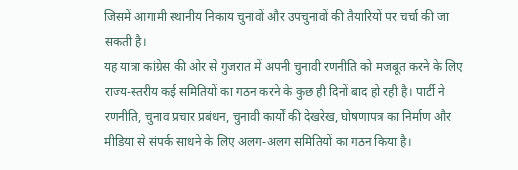जिसमें आगामी स्थानीय निकाय चुनावों और उपचुनावों की तैयारियों पर चर्चा की जा सकती है।
यह यात्रा कांग्रेस की ओर से गुजरात में अपनी चुनावी रणनीति को मजबूत करने के लिए राज्य-स्तरीय कई समितियों का गठन करने के कुछ ही दिनों बाद हो रही है। पार्टी ने रणनीति, चुनाव प्रचार प्रबंधन, चुनावी कार्यों की देखरेख, घोषणापत्र का निर्माण और मीडिया से संपर्क साधने के लिए अलग-अलग समितियों का गठन किया है।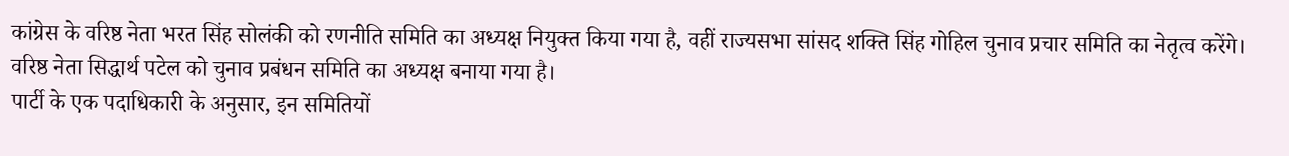कांग्रेस के वरिष्ठ नेता भरत सिंह सोलंकी को रणनीति समिति का अध्यक्ष नियुक्त किया गया है, वहीं राज्यसभा सांसद शक्ति सिंह गोहिल चुनाव प्रचार समिति का नेतृत्व करेंगे। वरिष्ठ नेता सिद्धार्थ पटेल को चुनाव प्रबंधन समिति का अध्यक्ष बनाया गया है।
पार्टी के एक पदाधिकारी के अनुसार, इन समितियों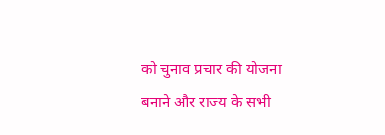को चुनाव प्रचार की योजना बनाने और राज्य के सभी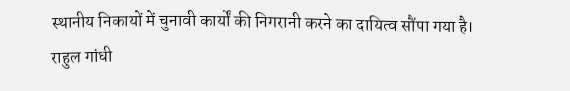स्थानीय निकायों में चुनावी कार्यों की निगरानी करने का दायित्व सौंपा गया है।
राहुल गांधी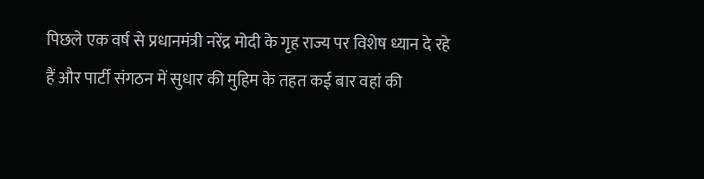पिछले एक वर्ष से प्रधानमंत्री नरेंद्र मोदी के गृह राज्य पर विशेष ध्यान दे रहे हैं और पार्टी संगठन में सुधार की मुहिम के तहत कई बार वहां की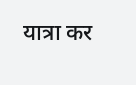यात्रा कर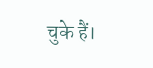चुके हैं।